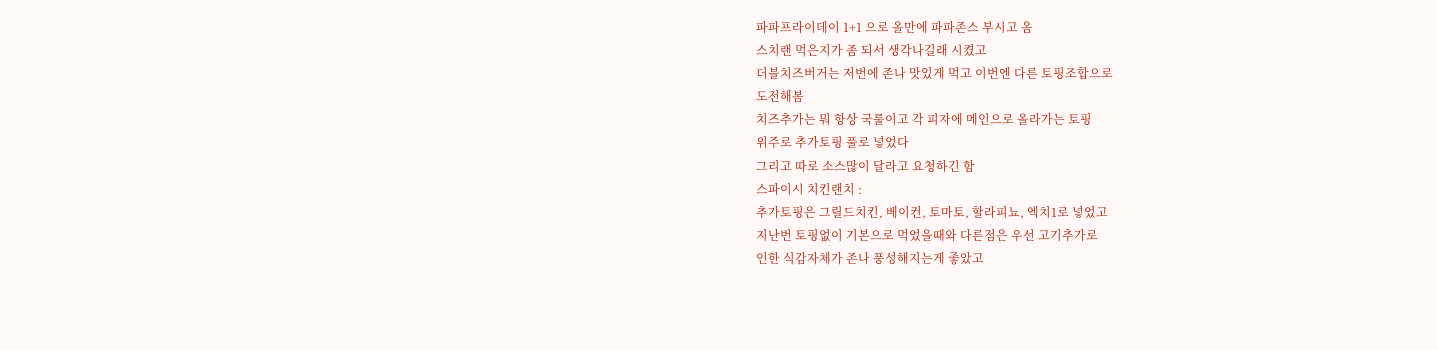파파프라이데이 1+1 으로 올만에 파파존스 부시고 옴
스치랜 먹은지가 좀 되서 생각나길래 시켰고
더블치즈버거는 저번에 존나 맛있게 먹고 이번엔 다른 토핑조합으로
도전해봄
치즈추가는 뭐 항상 국룰이고 각 피자에 메인으로 올라가는 토핑
위주로 추가토핑 풀로 넣었다
그리고 따로 소스많이 달라고 요청하긴 함
스파이시 치킨랜치 :
추가토핑은 그릴드치킨, 베이컨, 토마토, 할라피뇨, 엑치1로 넣었고
지난번 토핑없이 기본으로 먹었을때와 다른점은 우선 고기추가로
인한 식감자체가 존나 풍성해지는게 좋았고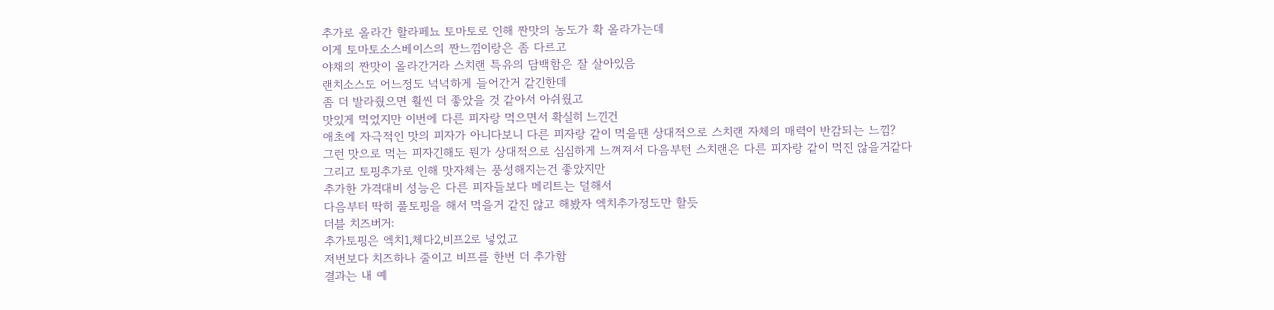추가로 올라간 할라페뇨 토마토로 인해 짠맛의 농도가 확 올라가는데
이게 토마토소스베이스의 짠느낌이랑은 좀 다르고
야채의 짠맛이 올라간거라 스치랜 특유의 담백함은 잘 살아있음
랜치소스도 어느정도 넉넉하게 들어간거 같긴한데
좀 더 발라줬으면 훨씬 더 좋았을 것 같아서 아쉬웠고
맛있게 먹었지만 이번에 다른 피자랑 먹으면서 확실히 느낀건
애초에 자극적인 맛의 피자가 아니다보니 다른 피자랑 같이 먹을땐 상대적으로 스치랜 자체의 매력이 반감되는 느낌?
그런 맛으로 먹는 피자긴해도 뭔가 상대적으로 심심하게 느껴져서 다음부턴 스치랜은 다른 피자랑 같이 먹진 않을거같다
그리고 토핑추가로 인해 맛자체는 풍성해지는건 좋았지만
추가한 가격대비 성능은 다른 피자들보다 메리트는 덜해서
다음부터 딱히 풀토핑을 해서 먹을거 같진 않고 해봤자 엑치추가정도만 할듯
더블 치즈버거:
추가토핑은 엑치1,체다2,비프2로 넣었고
저번보다 치즈하나 줄이고 비프를 한번 더 추가함
결과는 내 예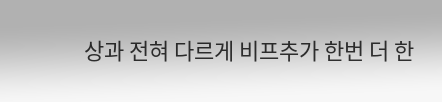상과 전혀 다르게 비프추가 한번 더 한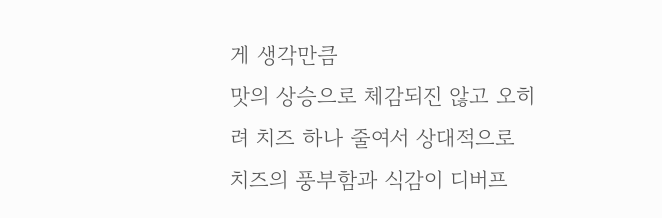게 생각만큼
맛의 상승으로 체감되진 않고 오히려 치즈 하나 줄여서 상대적으로
치즈의 풍부함과 식감이 디버프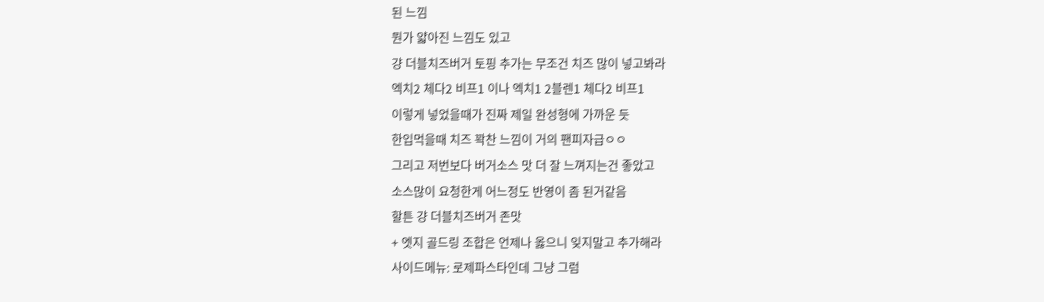된 느낌
뭔가 얇아진 느낌도 있고
걍 더블치즈버거 토핑 추가는 무조건 치즈 많이 넣고봐라
엑치2 체다2 비프1 이나 엑치1 2블렌1 체다2 비프1
이렇게 넣었을때가 진짜 제일 완성형에 가까운 듯
한입먹을때 치즈 꽉찬 느낌이 거의 팬피자급ㅇㅇ
그리고 저번보다 버거소스 맛 더 잘 느껴지는건 좋았고
소스많이 요청한게 어느정도 반영이 좀 된거같음
할튼 걍 더블치즈버거 존맛
+ 엣지 골드링 조합은 언제나 옳으니 잊지말고 추가해라
사이드메뉴: 로제파스타인데 그냥 그럼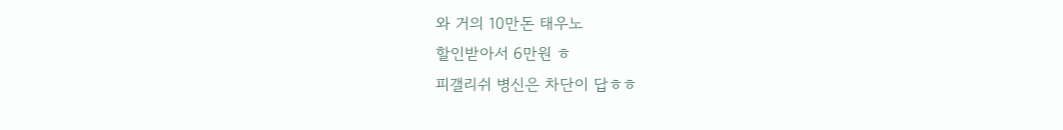와 거의 10만돈 태우노
할인받아서 6만원 ㅎ
피갤리쉬 병신은 차단이 답ㅎㅎ